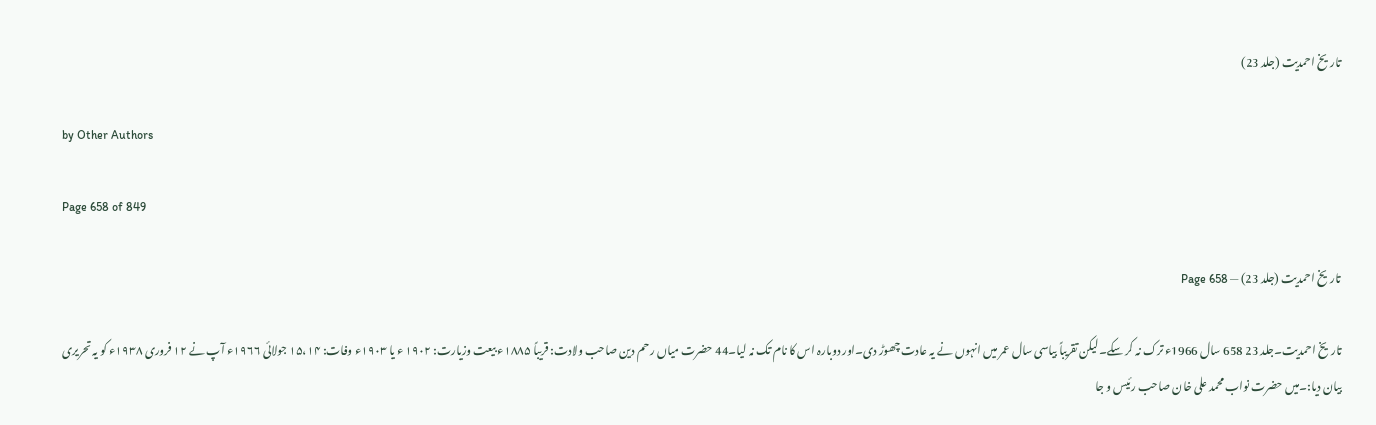تاریخ احمدیت (جلد 23)

by Other Authors

Page 658 of 849

تاریخ احمدیت (جلد 23) — Page 658

تاریخ احمدیت۔جلد 23 658 سال 1966ء ترک نہ کر سکے۔لیکن تقریباً بیاسی سال عمر میں انہوں نے یہ عادت چھوڑ دی۔اور دوبارہ اس کا نام تک نہ لیا۔44 حضرت میاں رحم دین صاحب ولادت: قریباً ۱۸۸۵ء بیعت وزیارت: ۱۹۰۲ ء یا ۱۹۰۳ء وفات: ۱۵،۱۴ جولائی ۱۹۶۶ء آپ نے ۱۲ فروری ۱۹۳۸ء کو یہ تحریری بیان دیا:۔میں حضرت نواب محمد علی خان صاحب رئیس و جا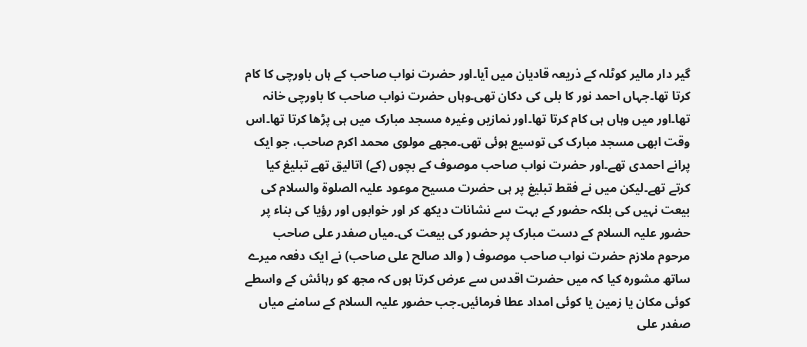گیر دار مالیر کوٹلہ کے ذریعہ قادیان میں آیا۔اور حضرت نواب صاحب کے ہاں باورچی کا کام کرتا تھا۔جہاں احمد نور کا بلی کی دکان تھی۔وہاں حضرت نواب صاحب کا باورچی خانہ تھا۔اور میں وہاں ہی کام کرتا تھا۔اور نمازیں وغیرہ مسجد مبارک میں ہی پڑھا کرتا تھا۔اس وقت ابھی مسجد مبارک کی توسیع ہوئی تھی۔مجھے مولوی محمد اکرم صاحب، جو ایک پرانے احمدی تھے۔اور حضرت نواب صاحب موصوف کے بچوں (کے) اتالیق تھے تبلیغ کیا کرتے تھے۔لیکن میں نے فقط تبلیغ پر ہی حضرت مسیح موعود علیہ الصلوۃ والسلام کی بیعت نہیں کی بلکہ حضور کے بہت سے نشانات دیکھ کر اور خوابوں اور رؤیا کی بناء پر حضور علیہ السلام کے دست مبارک پر حضور کی بیعت کی۔میاں صفدر علی صاحب مرحوم ملازم حضرت نواب صاحب موصوف ( والد صالح علی صاحب) نے ایک دفعہ میرے ساتھ مشورہ کیا کہ میں حضرت اقدس سے عرض کرتا ہوں کہ مجھ کو رہائش کے واسطے کوئی مکان یا زمین یا کوئی امداد عطا فرمائیں۔جب حضور علیہ السلام کے سامنے میاں صفدر علی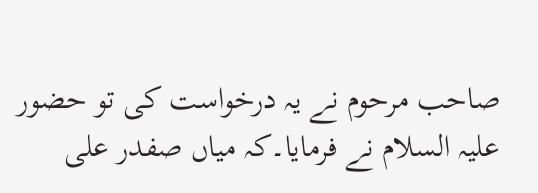صاحب مرحوم نے یہ درخواست کی تو حضور علیہ السلام نے فرمایا۔کہ میاں صفدر علی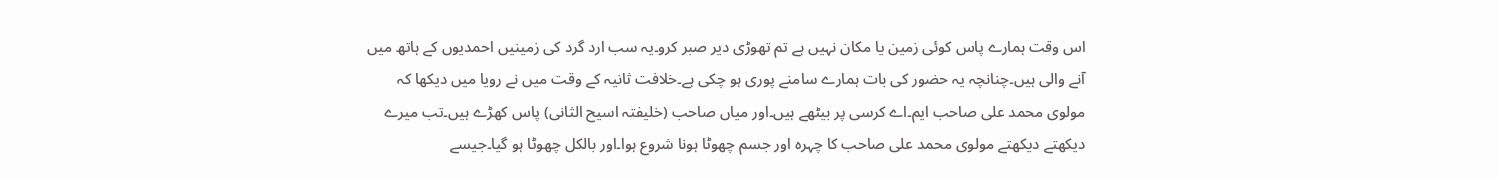اس وقت ہمارے پاس کوئی زمین یا مکان نہیں ہے تم تھوڑی دیر صبر کرو۔یہ سب ارد گرد کی زمینیں احمدیوں کے ہاتھ میں آنے والی ہیں۔چنانچہ یہ حضور کی بات ہمارے سامنے پوری ہو چکی ہے۔خلافت ثانیہ کے وقت میں نے رویا میں دیکھا کہ مولوی محمد علی صاحب ایم۔اے کرسی پر بیٹھے ہیں۔اور میاں صاحب (خلیفتہ اسیح الثانی) پاس کھڑے ہیں۔تب میرے دیکھتے دیکھتے مولوی محمد علی صاحب کا چہرہ اور جسم چھوٹا ہونا شروع ہوا۔اور بالکل چھوٹا ہو گیا۔جیسے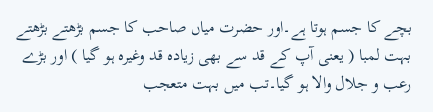بچے کا جسم ہوتا ہے۔اور حضرت میاں صاحب کا جسم بڑھتے بڑھتے بہت لمبا ( یعنی آپ کے قد سے بھی زیادہ قد وغیرہ ہو گیا ) اور بڑے رعب و جلال والا ہو گیا۔تب میں بہت متعجب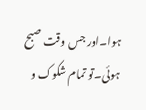ہوا۔اور جس وقت صبح ہوئی۔تو تمام شکوک و